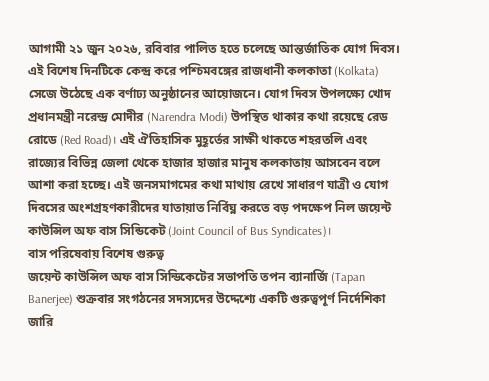আগামী ২১ জুন ২০২৬, রবিবার পালিত হতে চলেছে আন্তর্জাতিক যোগ দিবস। এই বিশেষ দিনটিকে কেন্দ্র করে পশ্চিমবঙ্গের রাজধানী কলকাতা (Kolkata) সেজে উঠেছে এক বর্ণাঢ্য অনুষ্ঠানের আয়োজনে। যোগ দিবস উপলক্ষ্যে খোদ প্রধানমন্ত্রী নরেন্দ্র মোদীর (Narendra Modi) উপস্থিত থাকার কথা রয়েছে রেড রোডে (Red Road)। এই ঐতিহাসিক মুহূর্তের সাক্ষী থাকতে শহরতলি এবং রাজ্যের বিভিন্ন জেলা থেকে হাজার হাজার মানুষ কলকাতায় আসবেন বলে আশা করা হচ্ছে। এই জনসমাগমের কথা মাথায় রেখে সাধারণ যাত্রী ও যোগ দিবসের অংশগ্রহণকারীদের যাতায়াত নির্বিঘ্ন করতে বড় পদক্ষেপ নিল জয়েন্ট কাউন্সিল অফ বাস সিন্ডিকেট (Joint Council of Bus Syndicates)।
বাস পরিষেবায় বিশেষ গুরুত্ব
জয়েন্ট কাউন্সিল অফ বাস সিন্ডিকেটের সভাপতি তপন ব্যানার্জি (Tapan Banerjee) শুক্রবার সংগঠনের সদস্যদের উদ্দেশ্যে একটি গুরুত্বপূর্ণ নির্দেশিকা জারি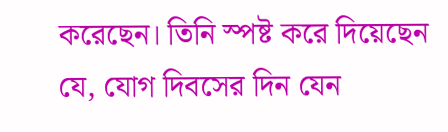করেছেন। তিনি স্পষ্ট করে দিয়েছেন যে, যোগ দিবসের দিন যেন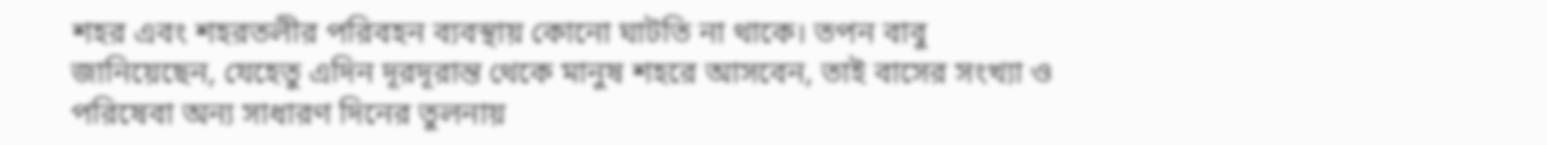শহর এবং শহরতলীর পরিবহন ব্যবস্থায় কোনো ঘাটতি না থাকে। তপন বাবু জানিয়েছেন, যেহেতু এদিন দূরদূরান্ত থেকে মানুষ শহরে আসবেন, তাই বাসের সংখ্যা ও পরিষেবা অন্য সাধারণ দিনের তুলনায়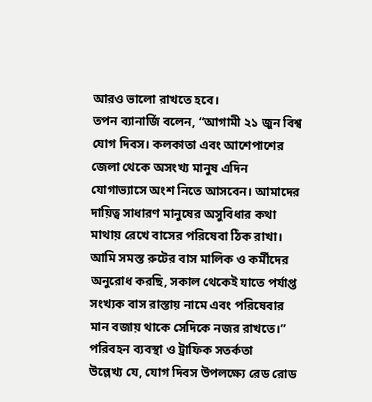আরও ভালো রাখতে হবে।
তপন ব্যানার্জি বলেন, “আগামী ২১ জুন বিশ্ব যোগ দিবস। কলকাতা এবং আশেপাশের জেলা থেকে অসংখ্য মানুষ এদিন যোগাভ্যাসে অংশ নিতে আসবেন। আমাদের দায়িত্ব সাধারণ মানুষের অসুবিধার কথা মাথায় রেখে বাসের পরিষেবা ঠিক রাখা। আমি সমস্ত রুটের বাস মালিক ও কর্মীদের অনুরোধ করছি, সকাল থেকেই যাতে পর্যাপ্ত সংখ্যক বাস রাস্তায় নামে এবং পরিষেবার মান বজায় থাকে সেদিকে নজর রাখতে।”
পরিবহন ব্যবস্থা ও ট্রাফিক সতর্কতা
উল্লেখ্য যে, যোগ দিবস উপলক্ষ্যে রেড রোড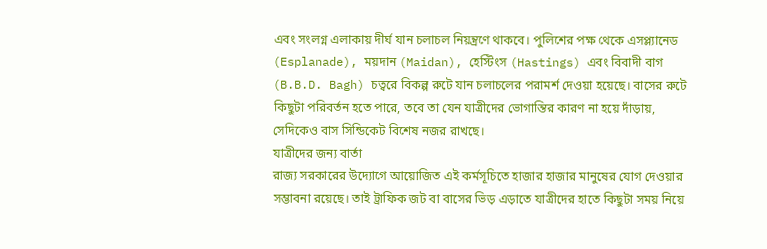এবং সংলগ্ন এলাকায় দীর্ঘ যান চলাচল নিয়ন্ত্রণে থাকবে। পুলিশের পক্ষ থেকে এসপ্ল্যানেড (Esplanade), ময়দান (Maidan), হেস্টিংস (Hastings) এবং বিবাদী বাগ (B.B.D. Bagh) চত্বরে বিকল্প রুটে যান চলাচলের পরামর্শ দেওয়া হয়েছে। বাসের রুটে কিছুটা পরিবর্তন হতে পারে, তবে তা যেন যাত্রীদের ভোগান্তির কারণ না হয়ে দাঁড়ায়, সেদিকেও বাস সিন্ডিকেট বিশেষ নজর রাখছে।
যাত্রীদের জন্য বার্তা
রাজ্য সরকারের উদ্যোগে আয়োজিত এই কর্মসূচিতে হাজার হাজার মানুষের যোগ দেওয়ার সম্ভাবনা রয়েছে। তাই ট্রাফিক জট বা বাসের ভিড় এড়াতে যাত্রীদের হাতে কিছুটা সময় নিয়ে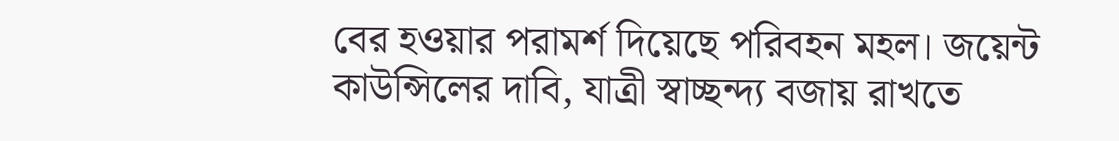বের হওয়ার পরামর্শ দিয়েছে পরিবহন মহল। জয়েন্ট কাউন্সিলের দাবি, যাত্রী স্বাচ্ছন্দ্য বজায় রাখতে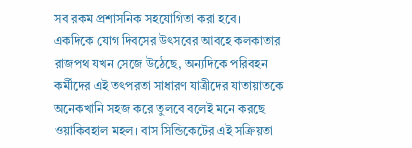সব রকম প্রশাসনিক সহযোগিতা করা হবে।
একদিকে যোগ দিবসের উৎসবের আবহে কলকাতার রাজপথ যখন সেজে উঠেছে, অন্যদিকে পরিবহন কর্মীদের এই তৎপরতা সাধারণ যাত্রীদের যাতায়াতকে অনেকখানি সহজ করে তুলবে বলেই মনে করছে ওয়াকিবহাল মহল। বাস সিন্ডিকেটের এই সক্রিয়তা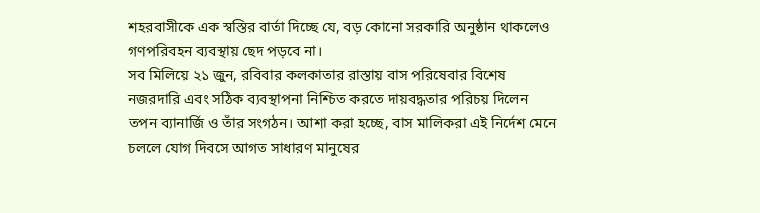শহরবাসীকে এক স্বস্তির বার্তা দিচ্ছে যে, বড় কোনো সরকারি অনুষ্ঠান থাকলেও গণপরিবহন ব্যবস্থায় ছেদ পড়বে না।
সব মিলিয়ে ২১ জুন, রবিবার কলকাতার রাস্তায় বাস পরিষেবার বিশেষ নজরদারি এবং সঠিক ব্যবস্থাপনা নিশ্চিত করতে দায়বদ্ধতার পরিচয় দিলেন তপন ব্যানার্জি ও তাঁর সংগঠন। আশা করা হচ্ছে, বাস মালিকরা এই নির্দেশ মেনে চললে যোগ দিবসে আগত সাধারণ মানুষের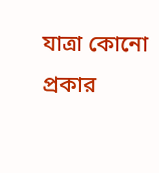যাত্রা কোনো প্রকার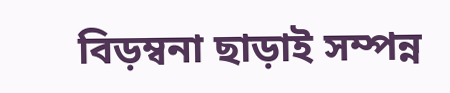বিড়ম্বনা ছাড়াই সম্পন্ন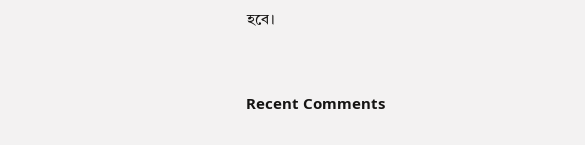হবে।


Recent Comments